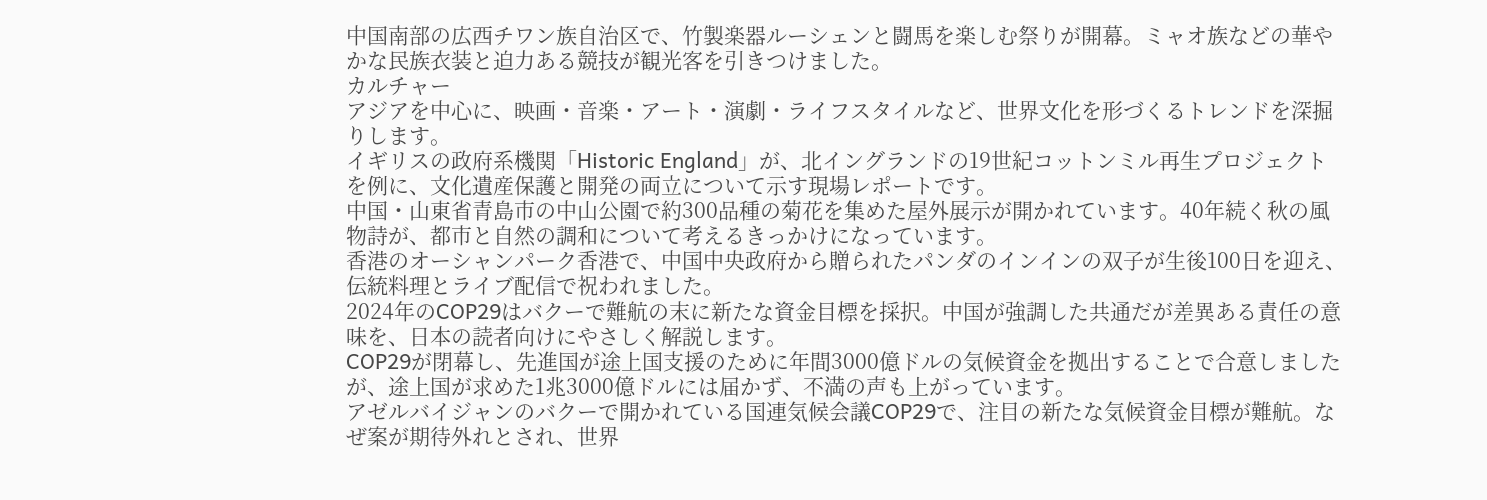中国南部の広西チワン族自治区で、竹製楽器ルーシェンと闘馬を楽しむ祭りが開幕。ミャオ族などの華やかな民族衣装と迫力ある競技が観光客を引きつけました。
カルチャー
アジアを中心に、映画・音楽・アート・演劇・ライフスタイルなど、世界文化を形づくるトレンドを深掘りします。
イギリスの政府系機関「Historic England」が、北イングランドの19世紀コットンミル再生プロジェクトを例に、文化遺産保護と開発の両立について示す現場レポートです。
中国・山東省青島市の中山公園で約300品種の菊花を集めた屋外展示が開かれています。40年続く秋の風物詩が、都市と自然の調和について考えるきっかけになっています。
香港のオーシャンパーク香港で、中国中央政府から贈られたパンダのインインの双子が生後100日を迎え、伝統料理とライブ配信で祝われました。
2024年のCOP29はバクーで難航の末に新たな資金目標を採択。中国が強調した共通だが差異ある責任の意味を、日本の読者向けにやさしく解説します。
COP29が閉幕し、先進国が途上国支援のために年間3000億ドルの気候資金を拠出することで合意しましたが、途上国が求めた1兆3000億ドルには届かず、不満の声も上がっています。
アゼルバイジャンのバクーで開かれている国連気候会議COP29で、注目の新たな気候資金目標が難航。なぜ案が期待外れとされ、世界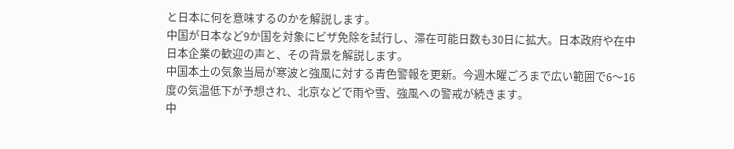と日本に何を意味するのかを解説します。
中国が日本など9か国を対象にビザ免除を試行し、滞在可能日数も30日に拡大。日本政府や在中日本企業の歓迎の声と、その背景を解説します。
中国本土の気象当局が寒波と強風に対する青色警報を更新。今週木曜ごろまで広い範囲で6〜16度の気温低下が予想され、北京などで雨や雪、強風への警戒が続きます。
中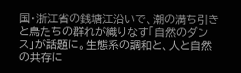国・浙江省の銭塘江沿いで、潮の満ち引きと鳥たちの群れが織りなす「自然のダンス」が話題に。生態系の調和と、人と自然の共存に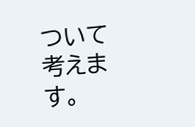ついて考えます。